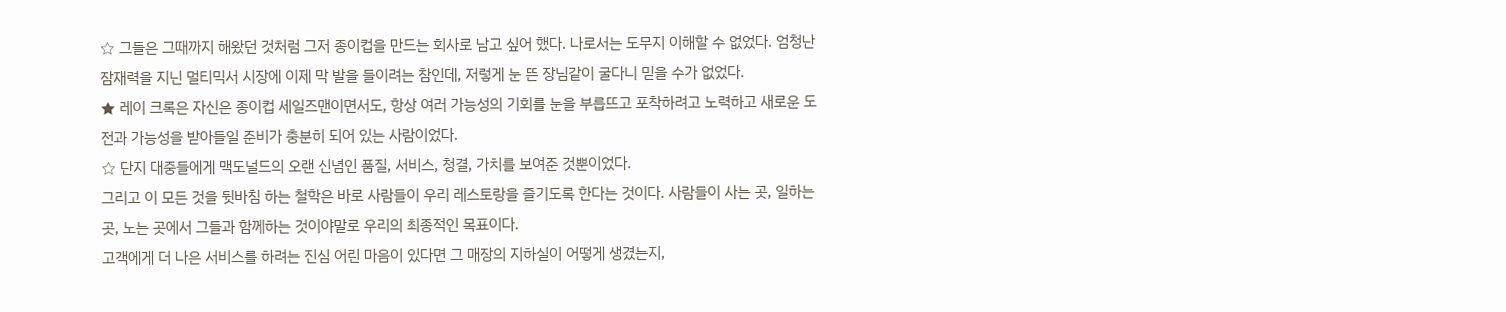☆ 그들은 그때까지 해왔던 것처럼 그저 종이컵을 만드는 회사로 남고 싶어 했다. 나로서는 도무지 이해할 수 없었다. 엄청난 잠재력을 지닌 멀티믹서 시장에 이제 막 발을 들이려는 참인데, 저렇게 눈 뜬 장님같이 굴다니 믿을 수가 없었다.
★ 레이 크록은 자신은 종이컵 세일즈맨이면서도, 항상 여러 가능성의 기회를 눈을 부릅뜨고 포착하려고 노력하고 새로운 도전과 가능성을 받아들일 준비가 충분히 되어 있는 사람이었다.
☆ 단지 대중들에게 맥도널드의 오랜 신념인 품질, 서비스, 청결, 가치를 보여준 것뿐이었다.
그리고 이 모든 것을 뒷바침 하는 철학은 바로 사람들이 우리 레스토랑을 즐기도록 한다는 것이다. 사람들이 사는 곳, 일하는 곳, 노는 곳에서 그들과 함께하는 것이야말로 우리의 최종적인 목표이다.
고객에게 더 나은 서비스를 하려는 진심 어린 마음이 있다면 그 매장의 지하실이 어떻게 생겼는지,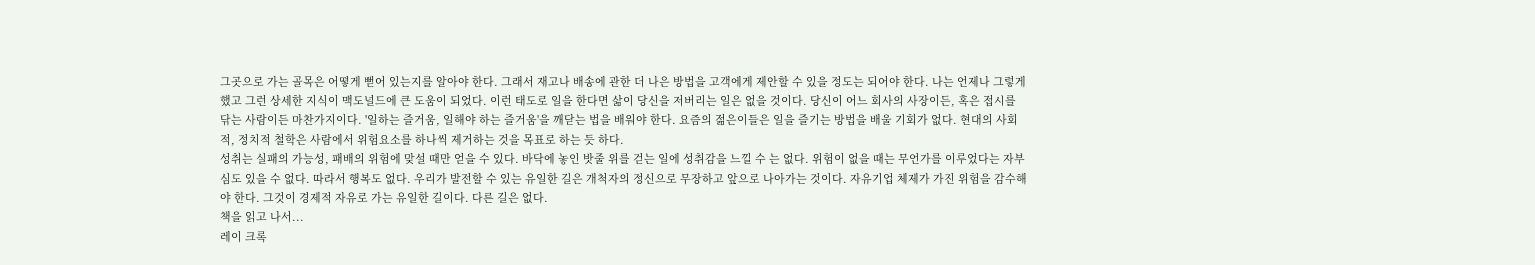그곳으로 가는 골목은 어떻게 뻗어 있는지를 알아야 한다. 그래서 재고나 배송에 관한 더 나은 방법을 고객에게 제안할 수 있을 정도는 되어야 한다. 나는 언제나 그렇게 했고 그런 상세한 지식이 맥도널드에 큰 도움이 되었다. 이런 태도로 일을 한다면 삶이 당신을 저버리는 일은 없을 것이다. 당신이 어느 회사의 사장이든, 혹은 접시를 닦는 사람이든 마찬가지이다. '일하는 즐거움, 일해야 하는 즐거움'을 깨닫는 법을 배워야 한다. 요즘의 젊은이들은 일을 즐기는 방법을 배울 기회가 없다. 현대의 사회적, 정치적 철학은 사람에서 위험요소를 하나씩 제거하는 것을 목표로 하는 듯 하다.
성취는 실패의 가능성, 패배의 위험에 맞설 때만 얻을 수 있다. 바닥에 놓인 밧줄 위를 걷는 일에 성취감을 느낄 수 는 없다. 위험이 없을 때는 무언가를 이루었다는 자부심도 있을 수 없다. 따라서 행복도 없다. 우리가 발전할 수 있는 유일한 길은 개척자의 정신으로 무장하고 앞으로 나아가는 것이다. 자유기업 체제가 가진 위험을 감수해야 한다. 그것이 경제적 자유로 가는 유일한 길이다. 다른 길은 없다.
책을 읽고 나서...
레이 크록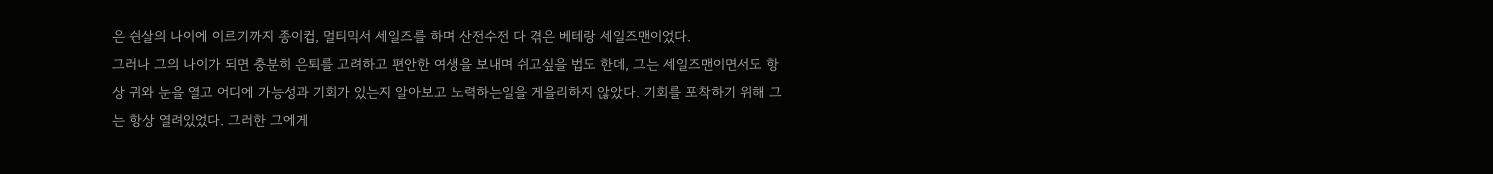은 쉰살의 나이에 이르기까지 종이컵, 멀티믹서 세일즈를 하며 산전수전 다 겪은 베테랑 세일즈맨이었다.
그러나 그의 나이가 되면 충분히 은퇴를 고려하고 편안한 여생을 보내며 쉬고싶을 법도 한데, 그는 세일즈맨이면서도 항상 귀와 눈을 열고 어디에 가능성과 기회가 있는지 알아보고 노력하는일을 게을리하지 않았다. 기회를 포착하기 위해 그는 항상 열려있었다. 그러한 그에게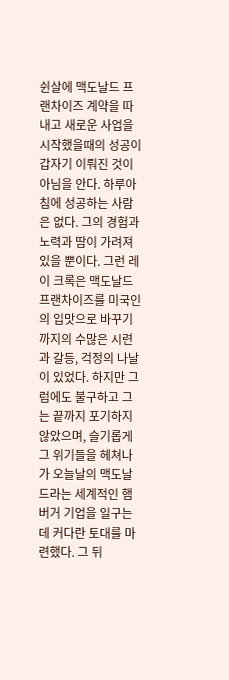쉰살에 맥도날드 프랜차이즈 계약을 따내고 새로운 사업을 시작했을때의 성공이 갑자기 이뤄진 것이 아님을 안다. 하루아침에 성공하는 사람은 없다. 그의 경험과 노력과 땀이 가려져 있을 뿐이다. 그런 레이 크록은 맥도날드 프랜차이즈를 미국인의 입맛으로 바꾸기 까지의 수많은 시련과 갈등, 걱정의 나날이 있었다. 하지만 그럼에도 불구하고 그는 끝까지 포기하지 않았으며, 슬기롭게 그 위기들을 헤쳐나가 오늘날의 맥도날드라는 세계적인 햄버거 기업을 일구는데 커다란 토대를 마련했다. 그 뒤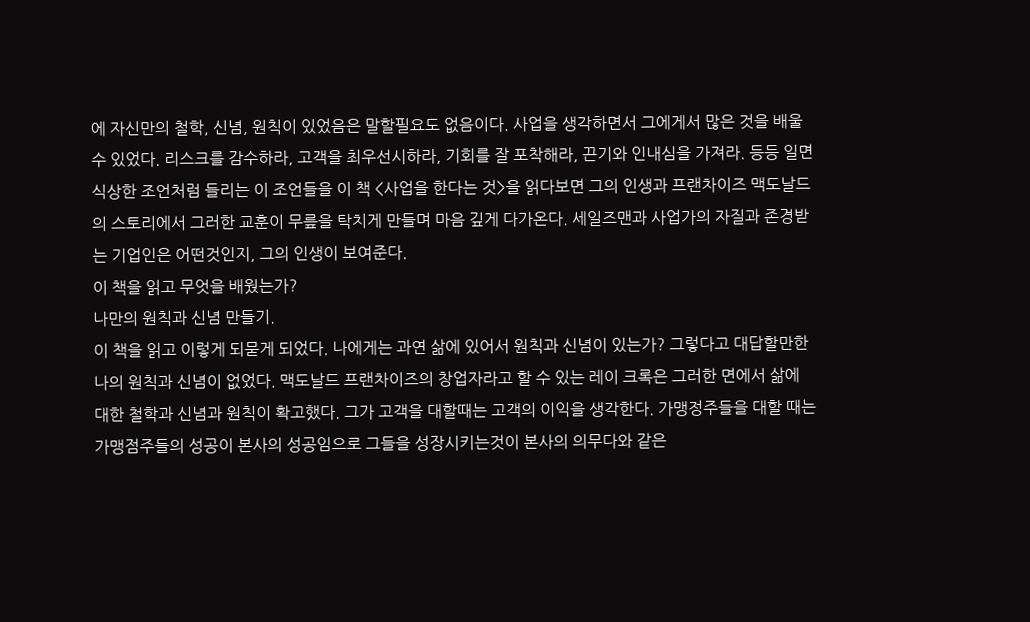에 자신만의 철학, 신념, 원칙이 있었음은 말할필요도 없음이다. 사업을 생각하면서 그에게서 많은 것을 배울 수 있었다. 리스크를 감수하라, 고객을 최우선시하라, 기회를 잘 포착해라, 끈기와 인내심을 가져라. 등등 일면 식상한 조언처럼 들리는 이 조언들을 이 책 <사업을 한다는 것>을 읽다보면 그의 인생과 프랜차이즈 맥도날드의 스토리에서 그러한 교훈이 무릎을 탁치게 만들며 마음 깊게 다가온다. 세일즈맨과 사업가의 자질과 존경받는 기업인은 어떤것인지, 그의 인생이 보여준다.
이 책을 읽고 무엇을 배웠는가?
나만의 원칙과 신념 만들기.
이 책을 읽고 이렇게 되묻게 되었다. 나에게는 과연 삶에 있어서 원칙과 신념이 있는가? 그렇다고 대답할만한
나의 원칙과 신념이 없었다. 맥도날드 프랜차이즈의 창업자라고 할 수 있는 레이 크록은 그러한 면에서 삶에 대한 철학과 신념과 원칙이 확고했다. 그가 고객을 대할때는 고객의 이익을 생각한다. 가맹정주들을 대할 때는 가맹점주들의 성공이 본사의 성공임으로 그들을 성장시키는것이 본사의 의무다와 같은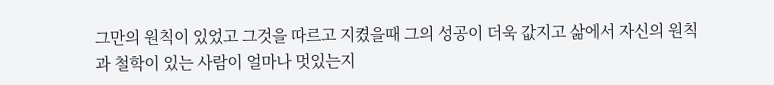그만의 원칙이 있었고 그것을 따르고 지켰을때 그의 성공이 더욱 값지고 삶에서 자신의 원칙과 철학이 있는 사람이 얼마나 멋있는지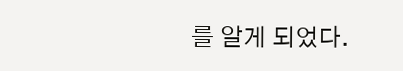를 알게 되었다.